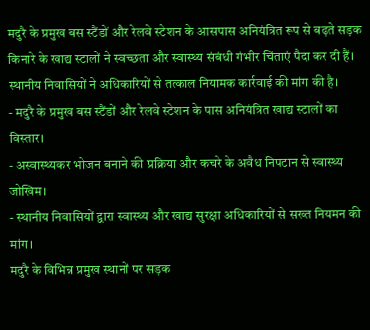मदुरै के प्रमुख बस स्टैंडों और रेलवे स्टेशन के आसपास अनियंत्रित रूप से बढ़ते सड़क किनारे के खाद्य स्टालों ने स्वच्छता और स्वास्थ्य संबंधी गंभीर चिंताएं पैदा कर दी हैं। स्थानीय निवासियों ने अधिकारियों से तत्काल नियामक कार्रवाई की मांग की है।
- मदुरै के प्रमुख बस स्टैंडों और रेलवे स्टेशन के पास अनियंत्रित खाद्य स्टालों का विस्तार।
- अस्वास्थ्यकर भोजन बनाने की प्रक्रिया और कचरे के अवैध निपटान से स्वास्थ्य जोखिम।
- स्थानीय निवासियों द्वारा स्वास्थ्य और खाद्य सुरक्षा अधिकारियों से सख्त नियमन की मांग।
मदुरै के विभिन्न प्रमुख स्थानों पर सड़क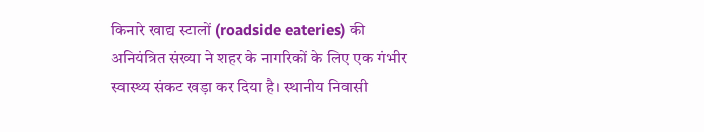किनारे खाद्य स्टालों (roadside eateries) की अनियंत्रित संख्या ने शहर के नागरिकों के लिए एक गंभीर स्वास्थ्य संकट खड़ा कर दिया है। स्थानीय निवासी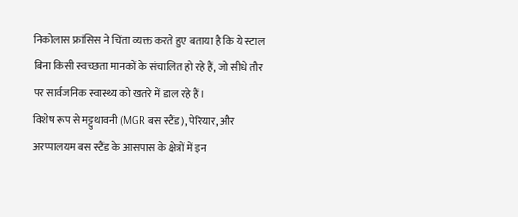निकोलास फ्रांसिस ने चिंता व्यक्त करते हुए बताया है कि ये स्टाल बिना किसी स्वच्छता मानकों के संचालित हो रहे हैं, जो सीधे तौर पर सार्वजनिक स्वास्थ्य को खतरे में डाल रहे हैं।
विशेष रूप से मट्टुथावनी (MGR बस स्टैंड), पेरियार, और अरप्पालयम बस स्टैंड के आसपास के क्षेत्रों में इन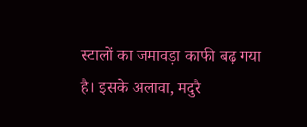स्टालों का जमावड़ा काफी बढ़ गया है। इसके अलावा, मदुरै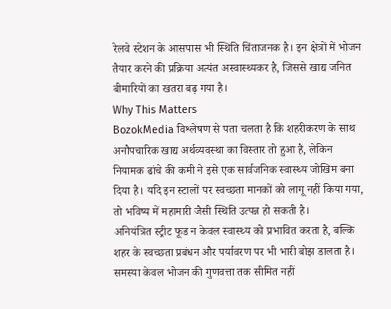रेलवे स्टेशन के आसपास भी स्थिति चिंताजनक है। इन क्षेत्रों में भोजन तैयार करने की प्रक्रिया अत्यंत अस्वास्थ्यकर है, जिससे खाद्य जनित बीमारियों का खतरा बढ़ गया है।
Why This Matters
BozokMedia विश्लेषण से पता चलता है कि शहरीकरण के साथ अनौपचारिक खाद्य अर्थव्यवस्था का विस्तार तो हुआ है, लेकिन नियामक ढांचे की कमी ने इसे एक सार्वजनिक स्वास्थ्य जोखिम बना दिया है। यदि इन स्टालों पर स्वच्छता मानकों को लागू नहीं किया गया, तो भविष्य में महामारी जैसी स्थिति उत्पन्न हो सकती है।
अनियंत्रित स्ट्रीट फूड न केवल स्वास्थ्य को प्रभावित करता है, बल्कि शहर के स्वच्छता प्रबंधन और पर्यावरण पर भी भारी बोझ डालता है।
समस्या केवल भोजन की गुणवत्ता तक सीमित नहीं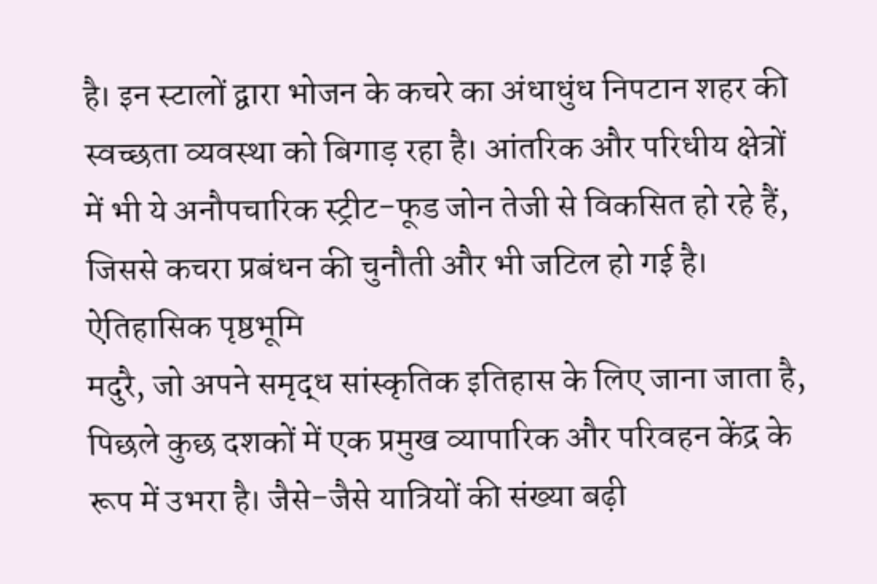है। इन स्टालों द्वारा भोजन के कचरे का अंधाधुंध निपटान शहर की स्वच्छता व्यवस्था को बिगाड़ रहा है। आंतरिक और परिधीय क्षेत्रों में भी ये अनौपचारिक स्ट्रीट-फूड जोन तेजी से विकसित हो रहे हैं, जिससे कचरा प्रबंधन की चुनौती और भी जटिल हो गई है।
ऐतिहासिक पृष्ठभूमि
मदुरै, जो अपने समृद्ध सांस्कृतिक इतिहास के लिए जाना जाता है, पिछले कुछ दशकों में एक प्रमुख व्यापारिक और परिवहन केंद्र के रूप में उभरा है। जैसे-जैसे यात्रियों की संख्या बढ़ी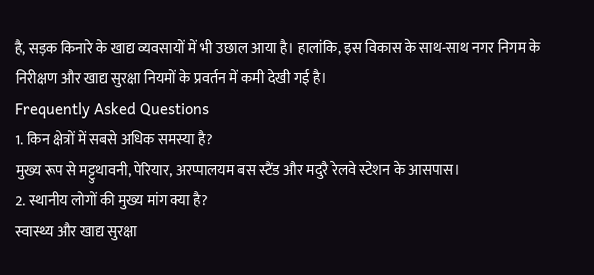है, सड़क किनारे के खाद्य व्यवसायों में भी उछाल आया है। हालांकि, इस विकास के साथ-साथ नगर निगम के निरीक्षण और खाद्य सुरक्षा नियमों के प्रवर्तन में कमी देखी गई है।
Frequently Asked Questions
1. किन क्षेत्रों में सबसे अधिक समस्या है?
मुख्य रूप से मट्टुथावनी, पेरियार, अरप्पालयम बस स्टैंड और मदुरै रेलवे स्टेशन के आसपास।
2. स्थानीय लोगों की मुख्य मांग क्या है?
स्वास्थ्य और खाद्य सुरक्षा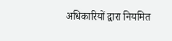अधिकारियों द्वारा नियमित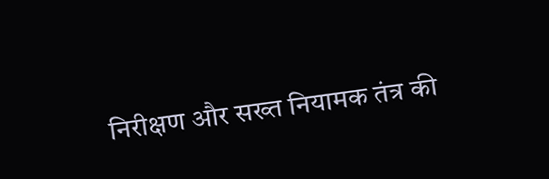निरीक्षण और सख्त नियामक तंत्र की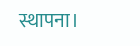स्थापना।